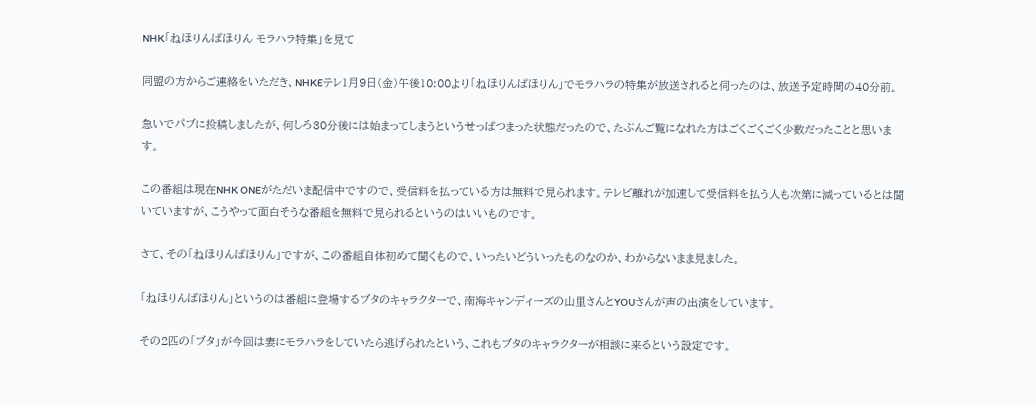NHK「ねほりんぱほりん モラハラ特集」を見て

同盟の方からご連絡をいただき、NHKEテレ1月9日(金)午後10:00より「ねほりんぱほりん」でモラハラの特集が放送されると伺ったのは、放送予定時間の40分前。

急いでパブに投稿しましたが、何しろ30分後には始まってしまうというせっぱつまった状態だったので、たぶんご覧になれた方はごくごくごく少数だったことと思います。

この番組は現在NHK ONEがただいま配信中ですので、受信料を払っている方は無料で見られます。テレビ離れが加速して受信料を払う人も次第に減っているとは聞いていますが、こうやって面白そうな番組を無料で見られるというのはいいものです。

さて、その「ねほりんぱほりん」ですが、この番組自体初めて聞くもので、いったいどういったものなのか、わからないまま見ました。

「ねほりんぱほりん」というのは番組に登場するブタのキャラクターで、南海キャンディーズの山里さんとYOUさんが声の出演をしています。

その2匹の「ブタ」が今回は妻にモラハラをしていたら逃げられたという、これもブタのキャラクターが相談に来るという設定です。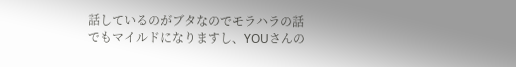話しているのがブタなのでモラハラの話でもマイルドになりますし、YOUさんの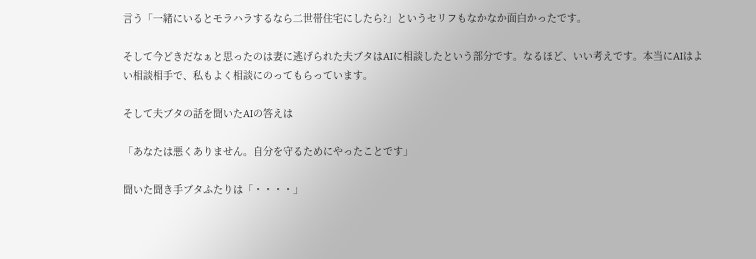言う「一緒にいるとモラハラするなら二世帯住宅にしたら?」というセリフもなかなか面白かったです。

そして今どきだなぁと思ったのは妻に逃げられた夫ブタはAIに相談したという部分です。なるほど、いい考えです。本当にAIはよい相談相手で、私もよく相談にのってもらっています。

そして夫ブタの話を聞いたAIの答えは

「あなたは悪くありません。自分を守るためにやったことです」

聞いた聞き手ブタふたりは「・・・・」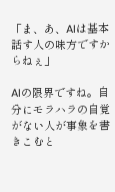「ま、あ、AIは基本話す人の味方ですからねぇ」

AIの限界ですね。自分にモラハラの自覚がない人が事象を書きこむと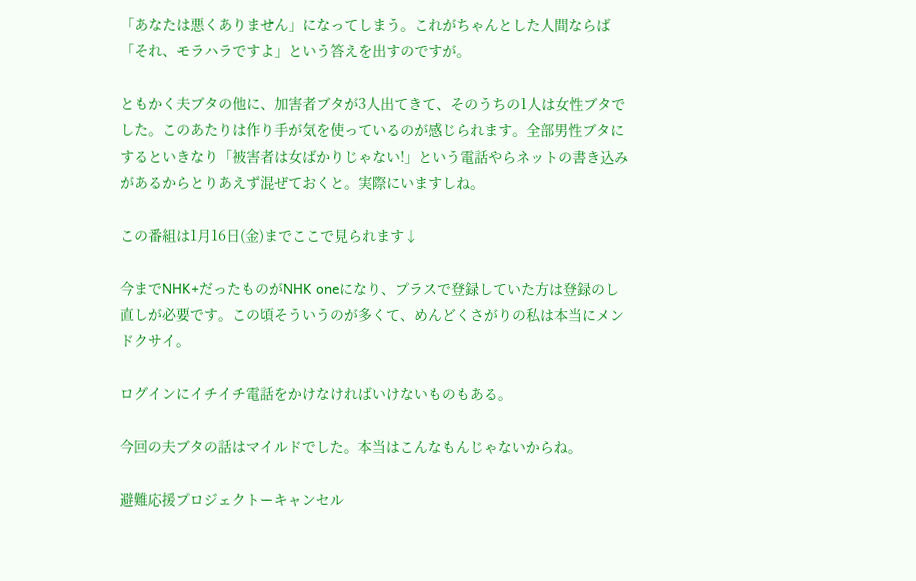「あなたは悪くありません」になってしまう。これがちゃんとした人間ならば「それ、モラハラですよ」という答えを出すのですが。

ともかく夫ブタの他に、加害者ブタが3人出てきて、そのうちの1人は女性ブタでした。このあたりは作り手が気を使っているのが感じられます。全部男性ブタにするといきなり「被害者は女ばかりじゃない!」という電話やらネットの書き込みがあるからとりあえず混ぜておくと。実際にいますしね。

この番組は1月16日(金)までここで見られます↓

今までNHK+だったものがNHK oneになり、プラスで登録していた方は登録のし直しが必要です。この頃そういうのが多くて、めんどくさがりの私は本当にメンドクサイ。

ログインにイチイチ電話をかけなければいけないものもある。

今回の夫ブタの話はマイルドでした。本当はこんなもんじゃないからね。

避難応援プロジェクトーキャンセル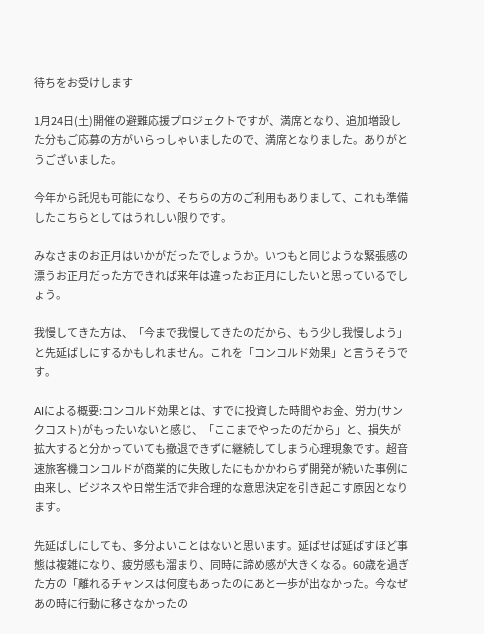待ちをお受けします

1月24日(土)開催の避難応援プロジェクトですが、満席となり、追加増設した分もご応募の方がいらっしゃいましたので、満席となりました。ありがとうございました。

今年から託児も可能になり、そちらの方のご利用もありまして、これも準備したこちらとしてはうれしい限りです。

みなさまのお正月はいかがだったでしょうか。いつもと同じような緊張感の漂うお正月だった方できれば来年は違ったお正月にしたいと思っているでしょう。

我慢してきた方は、「今まで我慢してきたのだから、もう少し我慢しよう」と先延ばしにするかもしれません。これを「コンコルド効果」と言うそうです。

AIによる概要:コンコルド効果とは、すでに投資した時間やお金、労力(サンクコスト)がもったいないと感じ、「ここまでやったのだから」と、損失が拡大すると分かっていても撤退できずに継続してしまう心理現象です。超音速旅客機コンコルドが商業的に失敗したにもかかわらず開発が続いた事例に由来し、ビジネスや日常生活で非合理的な意思決定を引き起こす原因となります。

先延ばしにしても、多分よいことはないと思います。延ばせば延ばすほど事態は複雑になり、疲労感も溜まり、同時に諦め感が大きくなる。60歳を過ぎた方の「離れるチャンスは何度もあったのにあと一歩が出なかった。今なぜあの時に行動に移さなかったの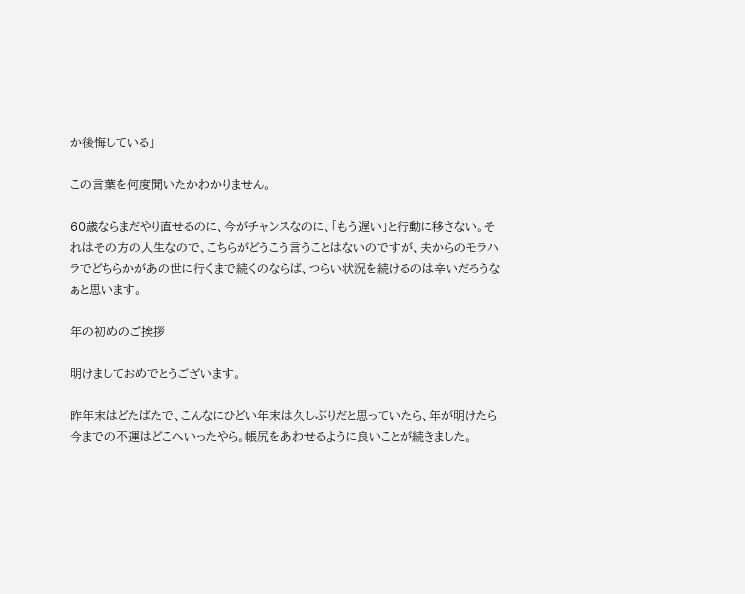か後悔している」

この言葉を何度聞いたかわかりません。

60歳ならまだやり直せるのに、今がチャンスなのに、「もう遅い」と行動に移さない。それはその方の人生なので、こちらがどうこう言うことはないのですが、夫からのモラハラでどちらかがあの世に行くまで続くのならば、つらい状況を続けるのは辛いだろうなぁと思います。

年の初めのご挨拶

明けましておめでとうございます。

昨年末はどたばたで、こんなにひどい年末は久しぶりだと思っていたら、年が明けたら今までの不運はどこへいったやら。帳尻をあわせるように良いことが続きました。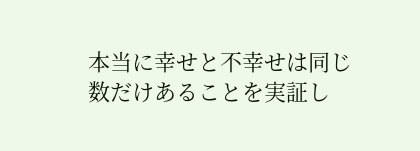本当に幸せと不幸せは同じ数だけあることを実証し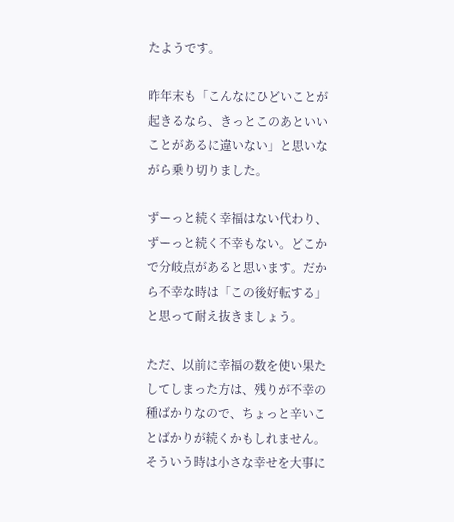たようです。

昨年末も「こんなにひどいことが起きるなら、きっとこのあといいことがあるに違いない」と思いながら乗り切りました。

ずーっと続く幸福はない代わり、ずーっと続く不幸もない。どこかで分岐点があると思います。だから不幸な時は「この後好転する」と思って耐え抜きましょう。

ただ、以前に幸福の数を使い果たしてしまった方は、残りが不幸の種ばかりなので、ちょっと辛いことばかりが続くかもしれません。そういう時は小さな幸せを大事に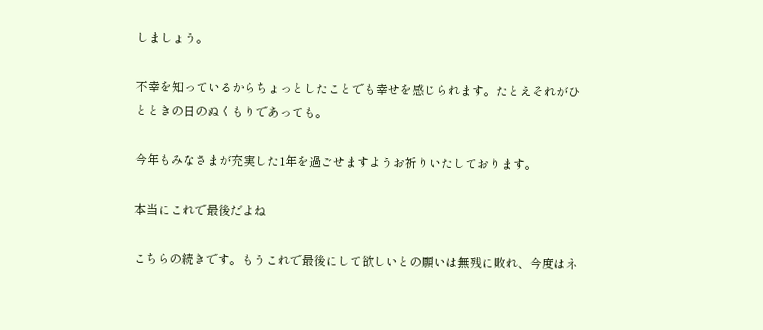しましょう。

不幸を知っているからちょっとしたことでも幸せを感じられます。たとえそれがひとときの日のぬくもりであっても。

今年もみなさまが充実した1年を過ごせますようお祈りいたしております。

本当にこれで最後だよね

こちらの続きです。もうこれで最後にして欲しいとの願いは無残に敗れ、今度はネ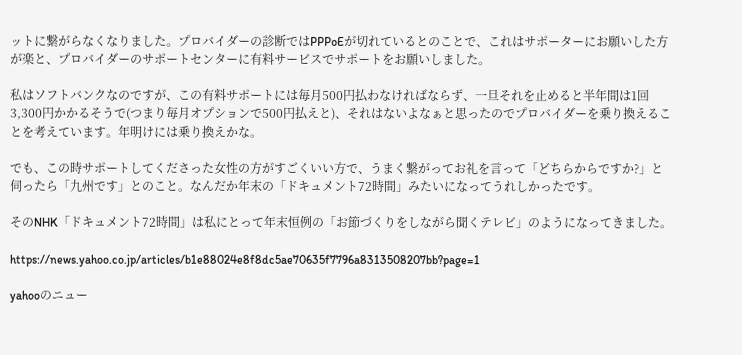ットに繋がらなくなりました。プロバイダーの診断ではPPPoEが切れているとのことで、これはサポーターにお願いした方が楽と、プロバイダーのサポートセンターに有料サービスでサポートをお願いしました。

私はソフトバンクなのですが、この有料サポートには毎月500円払わなければならず、一旦それを止めると半年間は1回3,300円かかるそうで(つまり毎月オプションで500円払えと)、それはないよなぁと思ったのでプロバイダーを乗り換えることを考えています。年明けには乗り換えかな。

でも、この時サポートしてくださった女性の方がすごくいい方で、うまく繋がってお礼を言って「どちらからですか?」と伺ったら「九州です」とのこと。なんだか年末の「ドキュメント72時間」みたいになってうれしかったです。

そのNHK「ドキュメント72時間」は私にとって年末恒例の「お節づくりをしながら聞くテレビ」のようになってきました。

https://news.yahoo.co.jp/articles/b1e88024e8f8dc5ae70635f7796a8313508207bb?page=1

yahooのニュー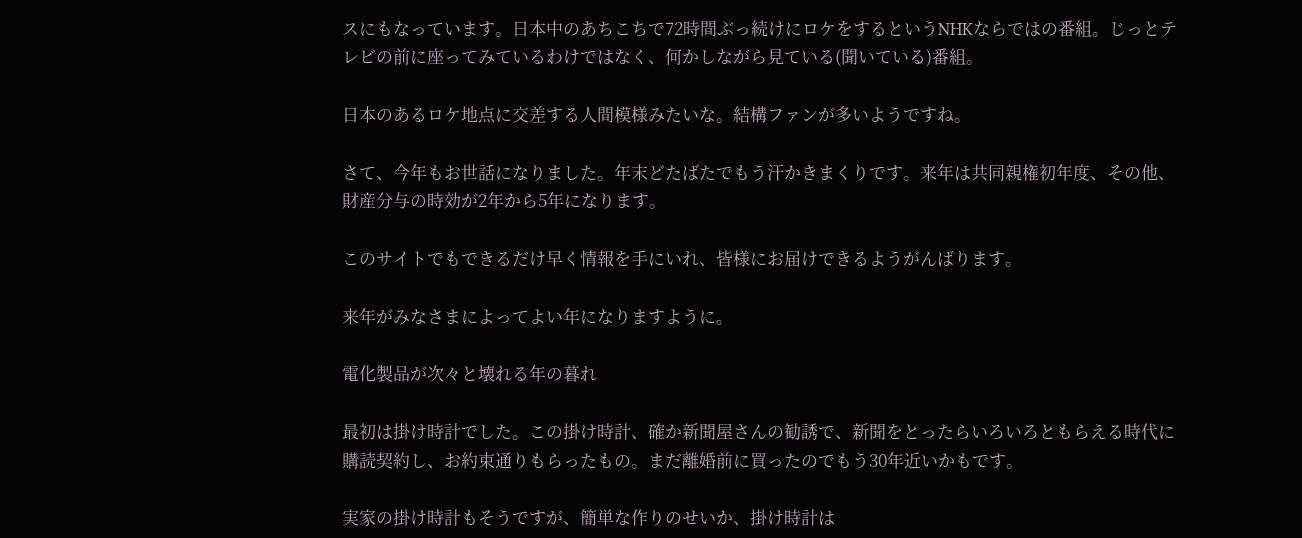スにもなっています。日本中のあちこちで72時間ぶっ続けにロケをするというNHKならではの番組。じっとテレビの前に座ってみているわけではなく、何かしながら見ている(聞いている)番組。

日本のあるロケ地点に交差する人間模様みたいな。結構ファンが多いようですね。

さて、今年もお世話になりました。年末どたばたでもう汗かきまくりです。来年は共同親権初年度、その他、財産分与の時効が2年から5年になります。

このサイトでもできるだけ早く情報を手にいれ、皆様にお届けできるようがんばります。

来年がみなさまによってよい年になりますように。

電化製品が次々と壊れる年の暮れ

最初は掛け時計でした。この掛け時計、確か新聞屋さんの勧誘で、新聞をとったらいろいろともらえる時代に購読契約し、お約束通りもらったもの。まだ離婚前に買ったのでもう30年近いかもです。

実家の掛け時計もそうですが、簡単な作りのせいか、掛け時計は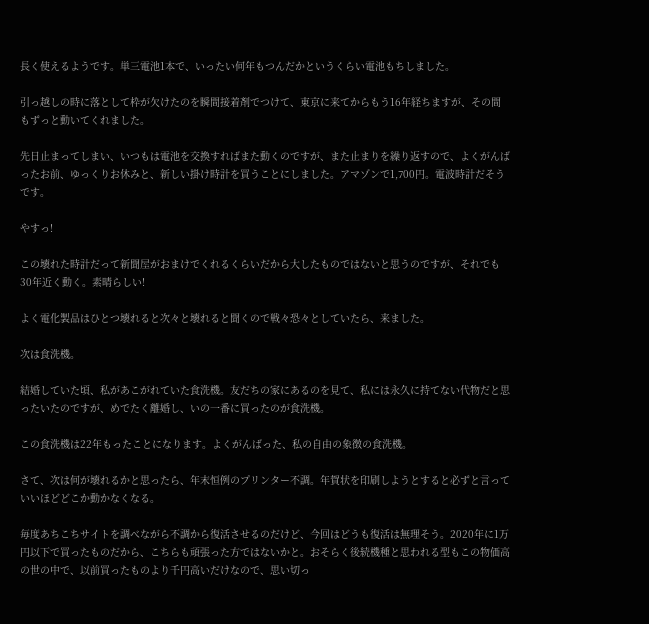長く使えるようです。単三電池1本で、いったい何年もつんだかというくらい電池もちしました。

引っ越しの時に落として枠が欠けたのを瞬間接着剤でつけて、東京に来てからもう16年経ちますが、その間もずっと動いてくれました。

先日止まってしまい、いつもは電池を交換すればまた動くのですが、また止まりを繰り返すので、よくがんばったお前、ゆっくりお休みと、新しい掛け時計を買うことにしました。アマゾンで1,700円。電波時計だそうです。

やすっ!

この壊れた時計だって新聞屋がおまけでくれるくらいだから大したものではないと思うのですが、それでも30年近く動く。素晴らしい!

よく電化製品はひとつ壊れると次々と壊れると聞くので戦々恐々としていたら、来ました。

次は食洗機。

結婚していた頃、私があこがれていた食洗機。友だちの家にあるのを見て、私には永久に持てない代物だと思ったいたのですが、めでたく離婚し、いの一番に買ったのが食洗機。

この食洗機は22年もったことになります。よくがんばった、私の自由の象徴の食洗機。

さて、次は何が壊れるかと思ったら、年末恒例のプリンター不調。年賀状を印刷しようとすると必ずと言っていいほどどこか動かなくなる。

毎度あちこちサイトを調べながら不調から復活させるのだけど、今回はどうも復活は無理そう。2020年に1万円以下で買ったものだから、こちらも頑張った方ではないかと。おそらく後続機種と思われる型もこの物価高の世の中で、以前買ったものより千円高いだけなので、思い切っ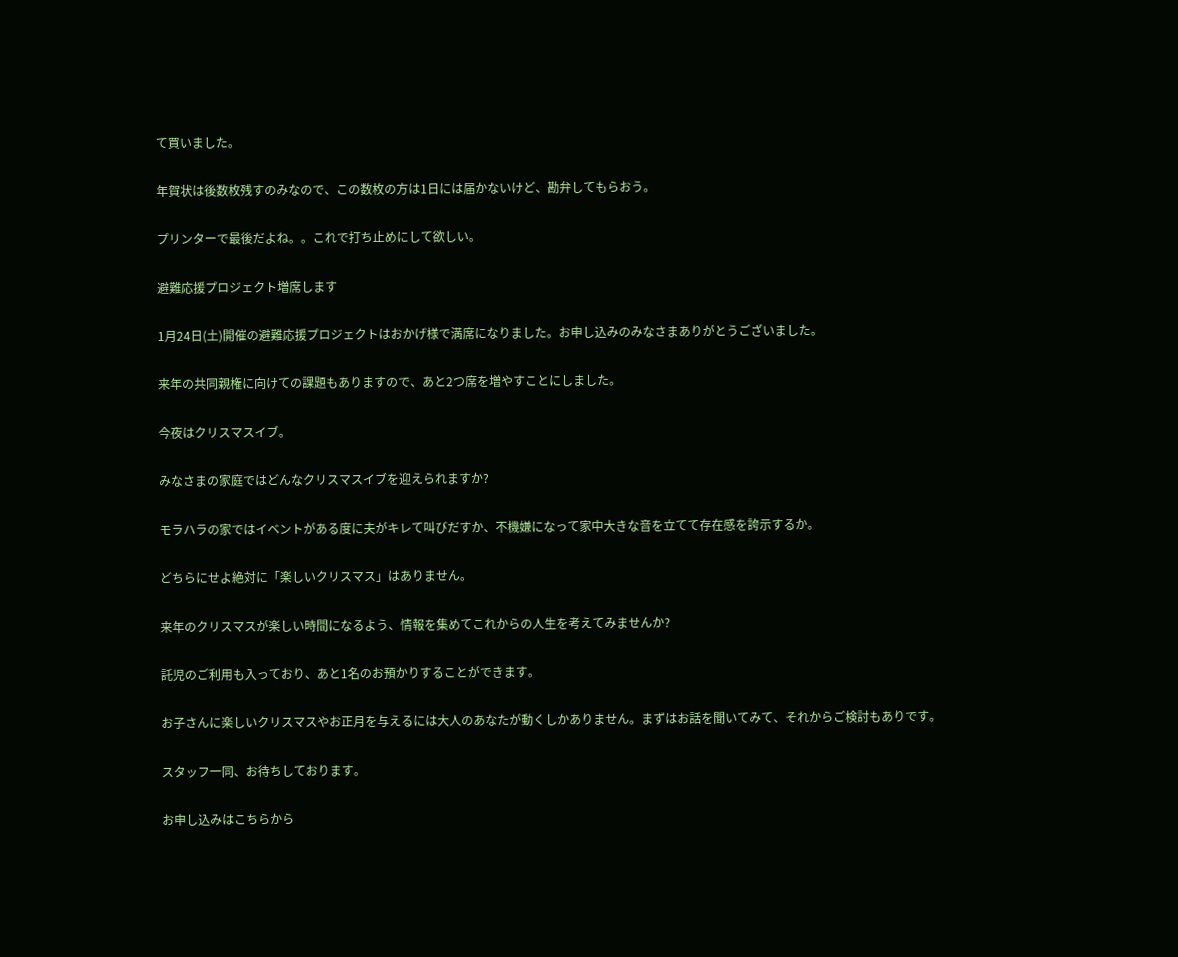て買いました。

年賀状は後数枚残すのみなので、この数枚の方は1日には届かないけど、勘弁してもらおう。

プリンターで最後だよね。。これで打ち止めにして欲しい。

避難応援プロジェクト増席します

1月24日(土)開催の避難応援プロジェクトはおかげ様で満席になりました。お申し込みのみなさまありがとうございました。

来年の共同親権に向けての課題もありますので、あと2つ席を増やすことにしました。

今夜はクリスマスイブ。

みなさまの家庭ではどんなクリスマスイブを迎えられますか?

モラハラの家ではイベントがある度に夫がキレて叫びだすか、不機嫌になって家中大きな音を立てて存在感を誇示するか。

どちらにせよ絶対に「楽しいクリスマス」はありません。

来年のクリスマスが楽しい時間になるよう、情報を集めてこれからの人生を考えてみませんか?

託児のご利用も入っており、あと1名のお預かりすることができます。

お子さんに楽しいクリスマスやお正月を与えるには大人のあなたが動くしかありません。まずはお話を聞いてみて、それからご検討もありです。

スタッフ一同、お待ちしております。

お申し込みはこちらから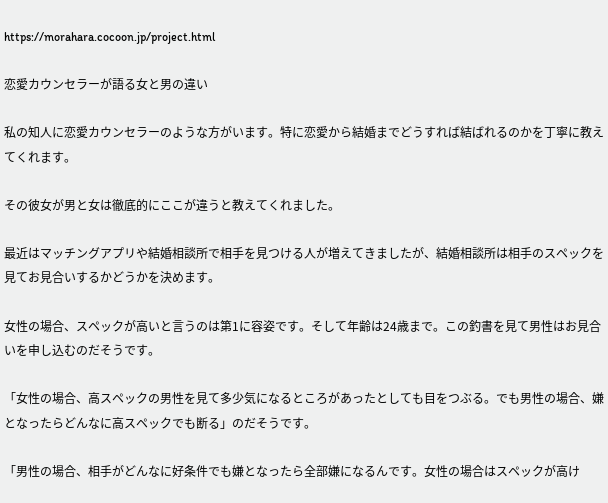https://morahara.cocoon.jp/project.html

恋愛カウンセラーが語る女と男の違い

私の知人に恋愛カウンセラーのような方がいます。特に恋愛から結婚までどうすれば結ばれるのかを丁寧に教えてくれます。

その彼女が男と女は徹底的にここが違うと教えてくれました。

最近はマッチングアプリや結婚相談所で相手を見つける人が増えてきましたが、結婚相談所は相手のスペックを見てお見合いするかどうかを決めます。

女性の場合、スペックが高いと言うのは第1に容姿です。そして年齢は24歳まで。この釣書を見て男性はお見合いを申し込むのだそうです。

「女性の場合、高スペックの男性を見て多少気になるところがあったとしても目をつぶる。でも男性の場合、嫌となったらどんなに高スペックでも断る」のだそうです。

「男性の場合、相手がどんなに好条件でも嫌となったら全部嫌になるんです。女性の場合はスペックが高け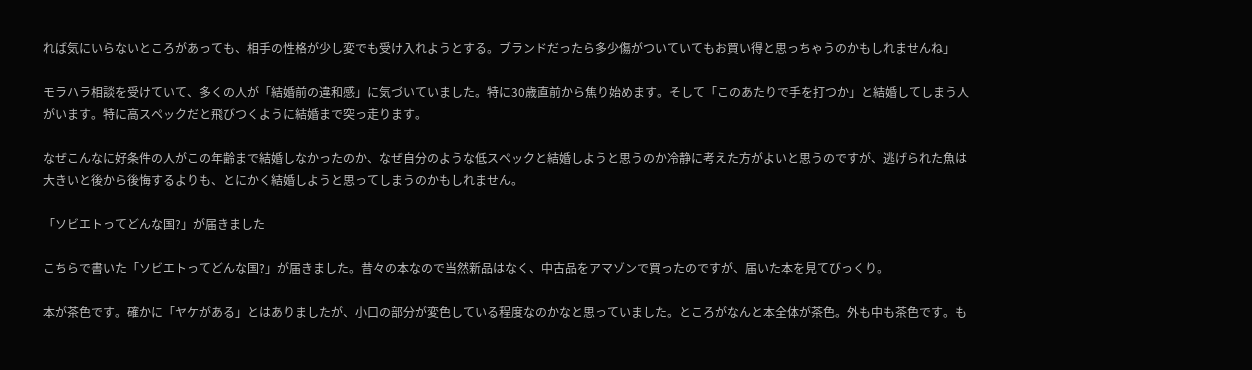れば気にいらないところがあっても、相手の性格が少し変でも受け入れようとする。ブランドだったら多少傷がついていてもお買い得と思っちゃうのかもしれませんね」

モラハラ相談を受けていて、多くの人が「結婚前の違和感」に気づいていました。特に30歳直前から焦り始めます。そして「このあたりで手を打つか」と結婚してしまう人がいます。特に高スペックだと飛びつくように結婚まで突っ走ります。

なぜこんなに好条件の人がこの年齢まで結婚しなかったのか、なぜ自分のような低スペックと結婚しようと思うのか冷静に考えた方がよいと思うのですが、逃げられた魚は大きいと後から後悔するよりも、とにかく結婚しようと思ってしまうのかもしれません。

「ソビエトってどんな国?」が届きました

こちらで書いた「ソビエトってどんな国?」が届きました。昔々の本なので当然新品はなく、中古品をアマゾンで買ったのですが、届いた本を見てびっくり。

本が茶色です。確かに「ヤケがある」とはありましたが、小口の部分が変色している程度なのかなと思っていました。ところがなんと本全体が茶色。外も中も茶色です。も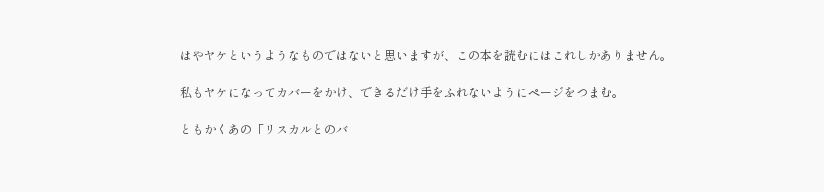はやヤケというようなものではないと思いますが、この本を読むにはこれしかありません。

私もヤケになってカバーをかけ、できるだけ手をふれないようにページをつまむ。

ともかくあの「リスカルとのバ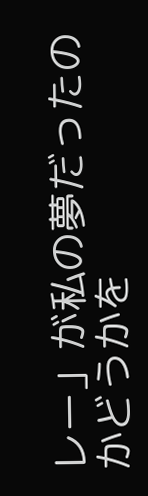レー」が私の夢だったのかどうかを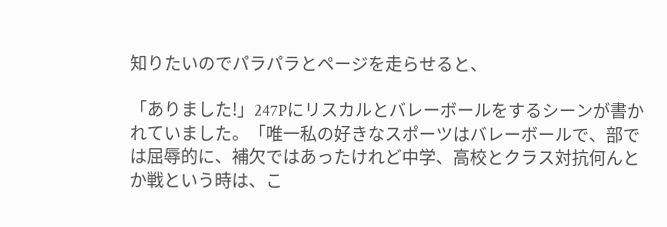知りたいのでパラパラとページを走らせると、

「ありました!」247Pにリスカルとバレーボールをするシーンが書かれていました。「唯一私の好きなスポーツはバレーボールで、部では屈辱的に、補欠ではあったけれど中学、高校とクラス対抗何んとか戦という時は、こ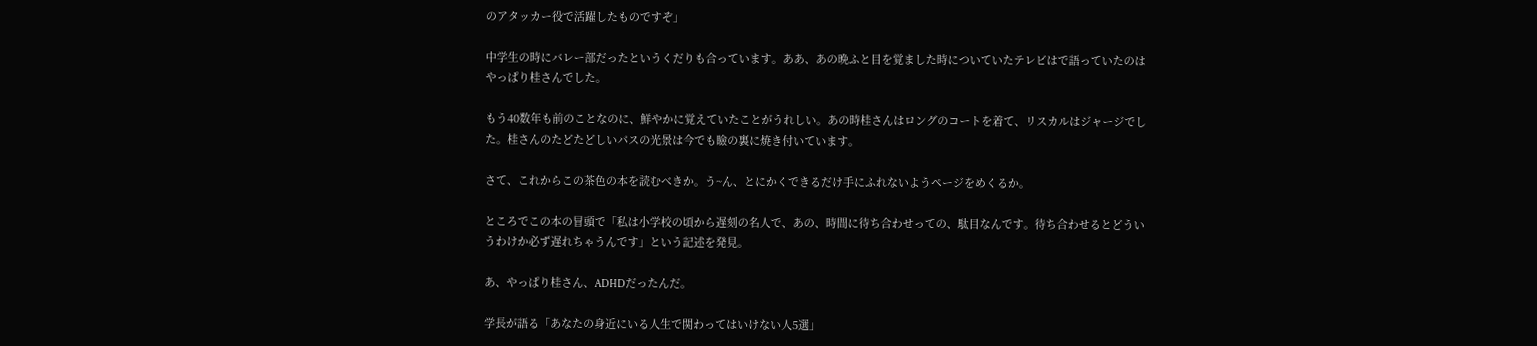のアタッカー役で活躍したものですぞ」

中学生の時にバレー部だったというくだりも合っています。ああ、あの晩ふと目を覚ました時についていたテレビはで語っていたのはやっぱり桂さんでした。

もう40数年も前のことなのに、鮮やかに覚えていたことがうれしい。あの時桂さんはロングのコートを着て、リスカルはジャージでした。桂さんのたどたどしいパスの光景は今でも瞼の裏に焼き付いています。

さて、これからこの茶色の本を読むべきか。う~ん、とにかくできるだけ手にふれないようページをめくるか。

ところでこの本の冒頭で「私は小学校の頃から遅刻の名人で、あの、時間に待ち合わせっての、駄目なんです。待ち合わせるとどういうわけか必ず遅れちゃうんです」という記述を発見。

あ、やっぱり桂さん、ADHDだったんだ。

学長が語る「あなたの身近にいる人生で関わってはいけない人5選」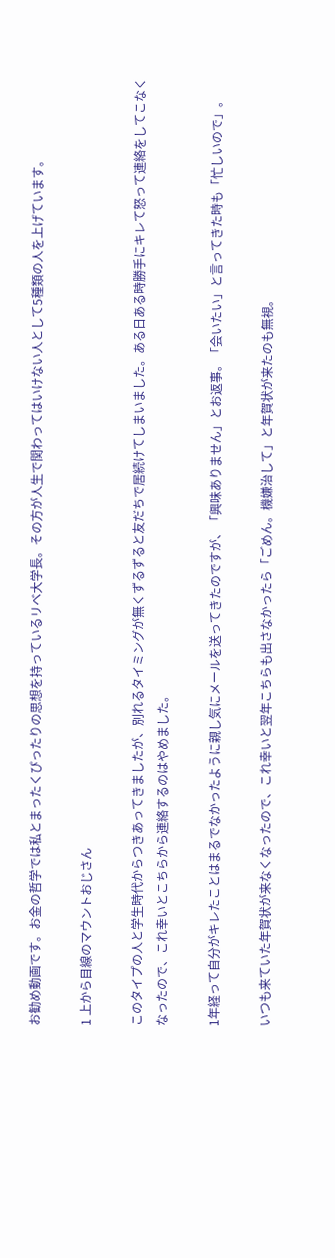お勧め動画です。お金の哲学では私とまったくぴったりの思想を持っているリベ大学長。その方が人生で関わってはいけない人として5種類の人を上げています。

1 上から目線のマウントおじさん

このタイプの人と学生時代からつきあってきましたが、別れるタイミングが無くずるずると友だちで居続けてしまいました。ある日ある時勝手にキレて怒って連絡をしてこなくなったので、これ幸いとこちらから連絡するのはやめました。

1年経って自分がキレたことはまるでなかったように親し気にメールを送ってきたのですが、「興味ありません」とお返事。「会いたい」と言ってきた時も「忙しいので」。

いつも来ていた年賀状が来なくなったので、これ幸いと翌年こちらも出さなかったら「ごめん。機嫌治して」と年賀状が来たのも無視。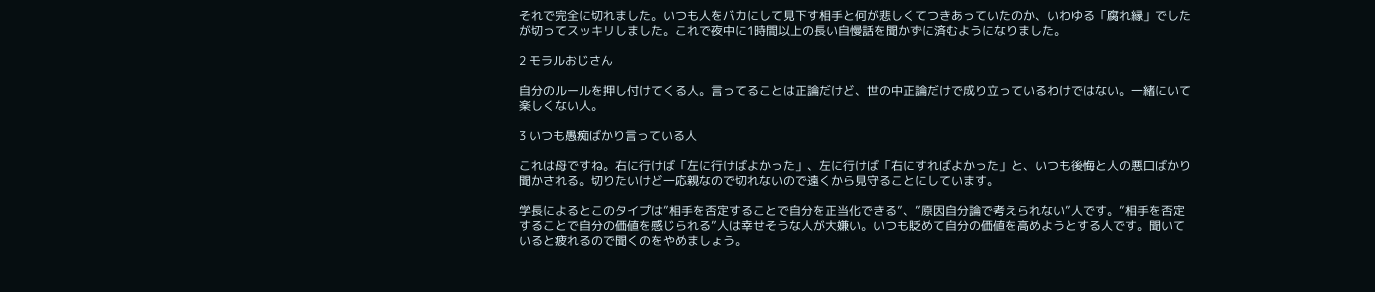それで完全に切れました。いつも人をバカにして見下す相手と何が悲しくてつきあっていたのか、いわゆる「腐れ縁」でしたが切ってスッキリしました。これで夜中に1時間以上の長い自慢話を聞かずに済むようになりました。

2 モラルおじさん

自分のルールを押し付けてくる人。言ってることは正論だけど、世の中正論だけで成り立っているわけではない。一緒にいて楽しくない人。

3 いつも愚痴ばかり言っている人

これは母ですね。右に行けば「左に行けばよかった」、左に行けば「右にすればよかった」と、いつも後悔と人の悪口ばかり聞かされる。切りたいけど一応親なので切れないので遠くから見守ることにしています。

学長によるとこのタイプは”相手を否定することで自分を正当化できる”、”原因自分論で考えられない”人です。”相手を否定することで自分の価値を感じられる”人は幸せそうな人が大嫌い。いつも貶めて自分の価値を高めようとする人です。聞いていると疲れるので聞くのをやめましょう。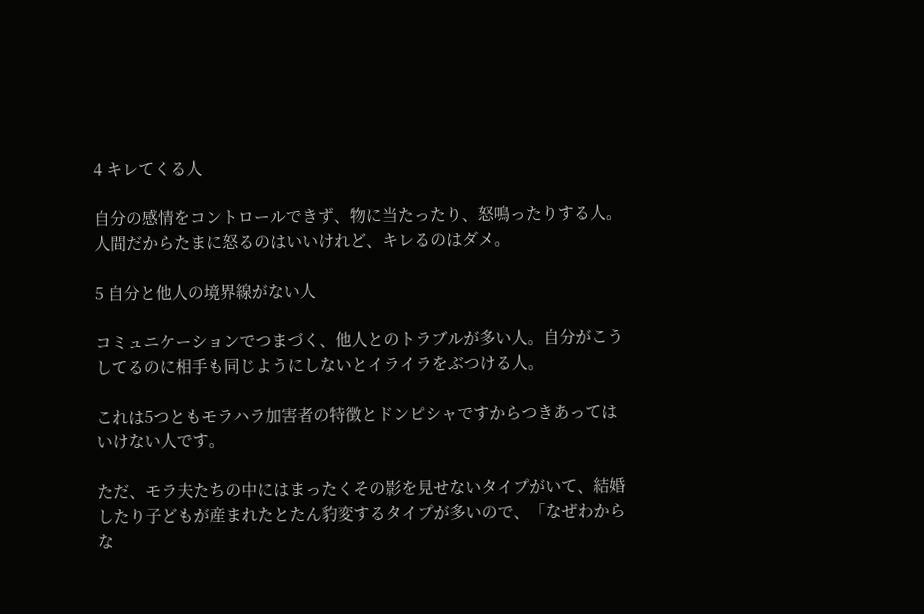4 キレてくる人

自分の感情をコントロールできず、物に当たったり、怒鳴ったりする人。人間だからたまに怒るのはいいけれど、キレるのはダメ。

5 自分と他人の境界線がない人

コミュニケーションでつまづく、他人とのトラブルが多い人。自分がこうしてるのに相手も同じようにしないとイライラをぶつける人。

これは5つともモラハラ加害者の特徴とドンピシャですからつきあってはいけない人です。

ただ、モラ夫たちの中にはまったくその影を見せないタイプがいて、結婚したり子どもが産まれたとたん豹変するタイプが多いので、「なぜわからな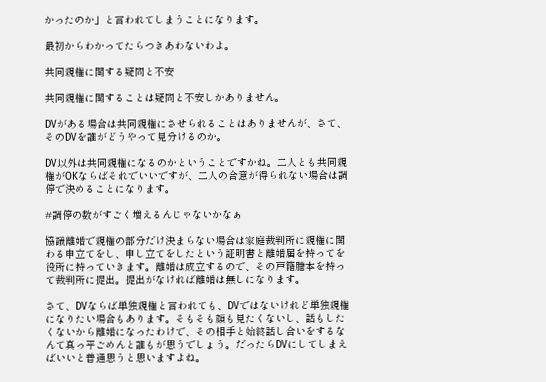かったのか」と言われてしまうことになります。

最初からわかってたらつきあわないわよ。

共同親権に関する疑問と不安

共同親権に関することは疑問と不安しかありません。

DVがある場合は共同親権にさせられることはありませんが、さて、そのDVを誰がどうやって見分けるのか。

DV以外は共同親権になるのかということですかね。二人とも共同親権がOKならばそれでいいですが、二人の合意が得られない場合は調停で決めることになります。

#調停の数がすごく増えるんじゃないかなぁ

協議離婚で親権の部分だけ決まらない場合は家庭裁判所に親権に関わる申立てをし、申し立てをしたという証明書と離婚届を持ってを役所に持っていきます。離婚は成立するので、その戸籍謄本を持って裁判所に提出。提出がなければ離婚は無しになります。

さて、DVならば単独親権と言われても、DVではないけれど単独親権になりたい場合もあります。そもそも顔も見たくないし、話もしたくないから離婚になったわけで、その相手と始終話し合いをするなんて真っ平ごめんと誰もが思うでしょう。だったらDVにしてしまえばいいと普通思うと思いますよね。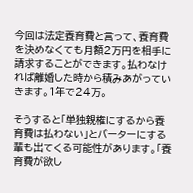今回は法定養育費と言って、養育費を決めなくても月額2万円を相手に請求することができます。払わなければ離婚した時から積みあがっていきます。1年で24万。

そうすると「単独親権にするから養育費は払わない」とバーターにする輩も出てくる可能性があります。「養育費が欲し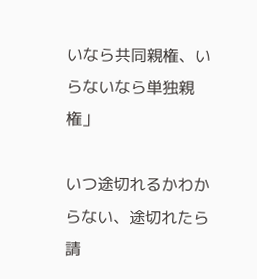いなら共同親権、いらないなら単独親権」

いつ途切れるかわからない、途切れたら請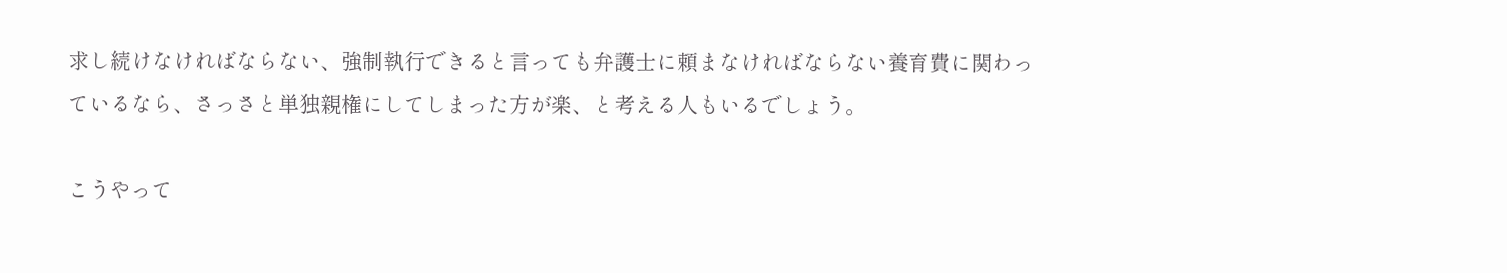求し続けなければならない、強制執行できると言っても弁護士に頼まなければならない養育費に関わっているなら、さっさと単独親権にしてしまった方が楽、と考える人もいるでしょう。

こうやって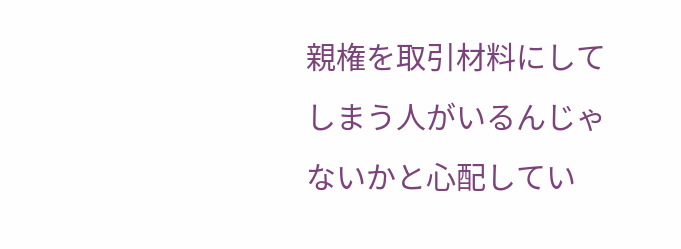親権を取引材料にしてしまう人がいるんじゃないかと心配してい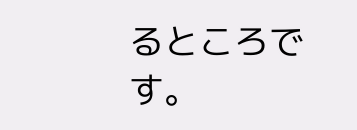るところです。